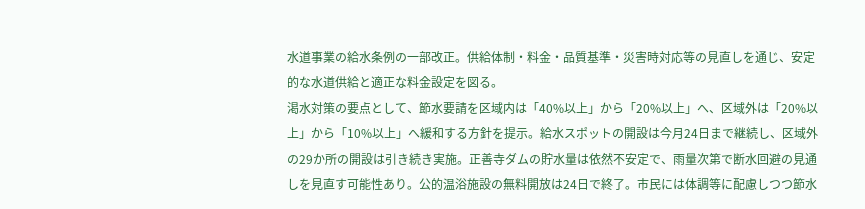水道事業の給水条例の一部改正。供給体制・料金・品質基準・災害時対応等の見直しを通じ、安定的な水道供給と適正な料金設定を図る。
渇水対策の要点として、節水要請を区域内は「40%以上」から「20%以上」へ、区域外は「20%以上」から「10%以上」へ緩和する方針を提示。給水スポットの開設は今月24日まで継続し、区域外の29か所の開設は引き続き実施。正善寺ダムの貯水量は依然不安定で、雨量次第で断水回避の見通しを見直す可能性あり。公的温浴施設の無料開放は24日で終了。市民には体調等に配慮しつつ節水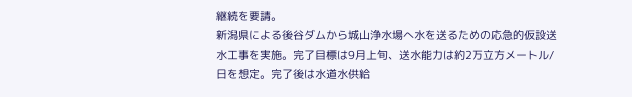継続を要請。
新潟県による後谷ダムから城山浄水場へ水を送るための応急的仮設送水工事を実施。完了目標は9月上旬、送水能力は約2万立方メートル/日を想定。完了後は水道水供給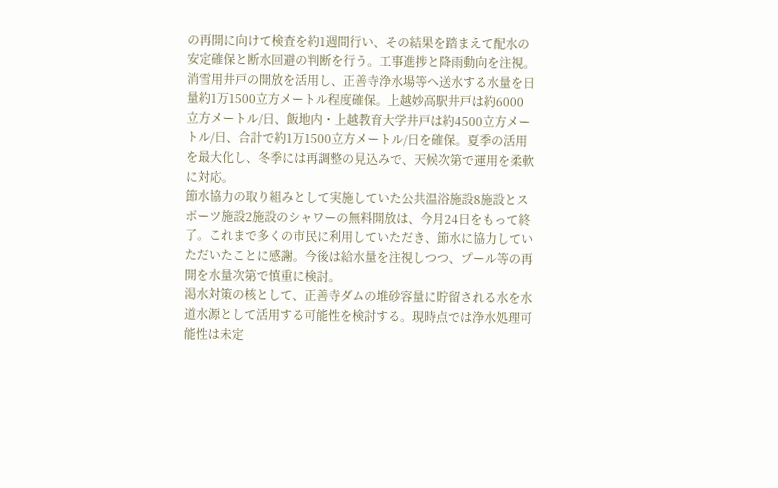の再開に向けて検査を約1週間行い、その結果を踏まえて配水の安定確保と断水回避の判断を行う。工事進捗と降雨動向を注視。
消雪用井戸の開放を活用し、正善寺浄水場等へ送水する水量を日量約1万1500立方メートル程度確保。上越妙高駅井戸は約6000立方メートル/日、飯地内・上越教育大学井戸は約4500立方メートル/日、合計で約1万1500立方メートル/日を確保。夏季の活用を最大化し、冬季には再調整の見込みで、天候次第で運用を柔軟に対応。
節水協力の取り組みとして実施していた公共温浴施設8施設とスポーツ施設2施設のシャワーの無料開放は、今月24日をもって終了。これまで多くの市民に利用していただき、節水に協力していただいたことに感謝。今後は給水量を注視しつつ、プール等の再開を水量次第で慎重に検討。
渇水対策の核として、正善寺ダムの堆砂容量に貯留される水を水道水源として活用する可能性を検討する。現時点では浄水処理可能性は未定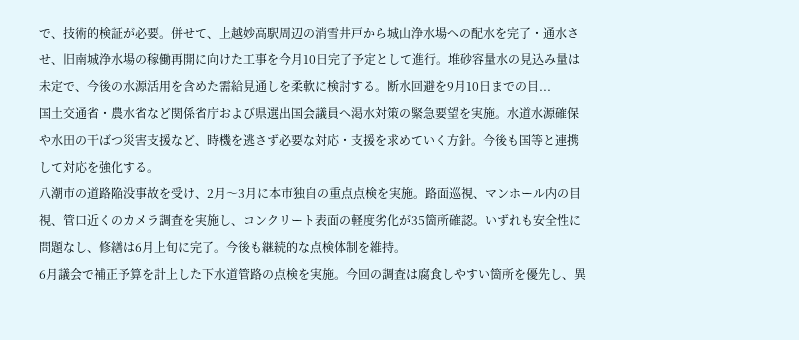で、技術的検証が必要。併せて、上越妙高駅周辺の消雪井戸から城山浄水場への配水を完了・通水させ、旧南城浄水場の稼働再開に向けた工事を今月10日完了予定として進行。堆砂容量水の見込み量は未定で、今後の水源活用を含めた需給見通しを柔軟に検討する。断水回避を9月10日までの目...
国土交通省・農水省など関係省庁および県選出国会議員へ渇水対策の緊急要望を実施。水道水源確保や水田の干ばつ災害支援など、時機を逃さず必要な対応・支援を求めていく方針。今後も国等と連携して対応を強化する。
八潮市の道路陥没事故を受け、2月〜3月に本市独自の重点点検を実施。路面巡視、マンホール内の目視、管口近くのカメラ調査を実施し、コンクリート表面の軽度劣化が35箇所確認。いずれも安全性に問題なし、修繕は6月上旬に完了。今後も継続的な点検体制を維持。
6月議会で補正予算を計上した下水道管路の点検を実施。今回の調査は腐食しやすい箇所を優先し、異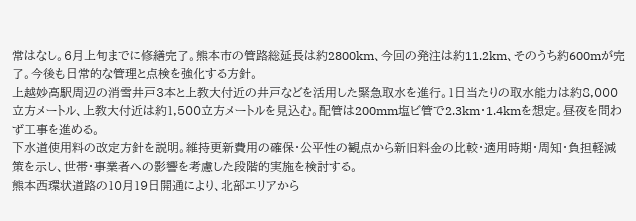常はなし。6月上旬までに修繕完了。熊本市の管路総延長は約2800km、今回の発注は約11.2km、そのうち約600mが完了。今後も日常的な管理と点検を強化する方針。
上越妙高駅周辺の消雪井戸3本と上教大付近の井戸などを活用した緊急取水を進行。1日当たりの取水能力は約8,000立方メートル、上教大付近は約1,500立方メートルを見込む。配管は200mm塩ビ管で2.3km・1.4kmを想定。昼夜を問わず工事を進める。
下水道使用料の改定方針を説明。維持更新費用の確保・公平性の観点から新旧料金の比較・適用時期・周知・負担軽減策を示し、世帯・事業者への影響を考慮した段階的実施を検討する。
熊本西環状道路の10月19日開通により、北部エリアから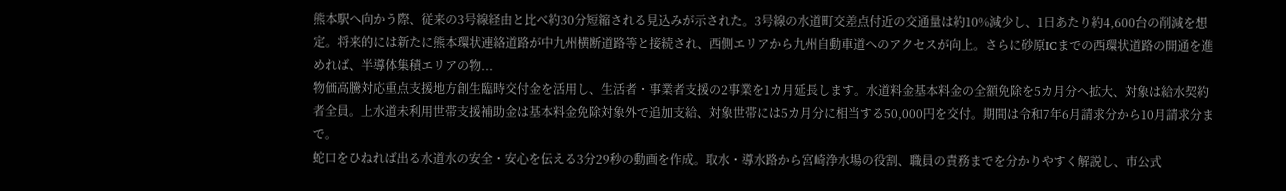熊本駅へ向かう際、従来の3号線経由と比べ約30分短縮される見込みが示された。3号線の水道町交差点付近の交通量は約10%減少し、1日あたり約4,600台の削減を想定。将来的には新たに熊本環状連絡道路が中九州横断道路等と接続され、西側エリアから九州自動車道へのアクセスが向上。さらに砂原ICまでの西環状道路の開通を進めれば、半導体集積エリアの物...
物価高騰対応重点支援地方創生臨時交付金を活用し、生活者・事業者支援の2事業を1カ月延長します。水道料金基本料金の全額免除を5カ月分へ拡大、対象は給水契約者全員。上水道未利用世帯支援補助金は基本料金免除対象外で追加支給、対象世帯には5カ月分に相当する50,000円を交付。期間は令和7年6月請求分から10月請求分まで。
蛇口をひねれば出る水道水の安全・安心を伝える3分29秒の動画を作成。取水・導水路から宮崎浄水場の役割、職員の責務までを分かりやすく解説し、市公式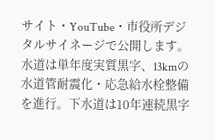サイト・YouTube・市役所デジタルサイネージで公開します。
水道は単年度実質黒字、13kmの水道管耐震化・応急給水栓整備を進行。下水道は10年連続黒字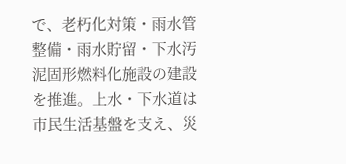で、老朽化対策・雨水管整備・雨水貯留・下水汚泥固形燃料化施設の建設を推進。上水・下水道は市民生活基盤を支え、災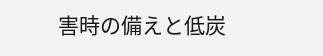害時の備えと低炭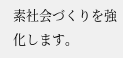素社会づくりを強化します。